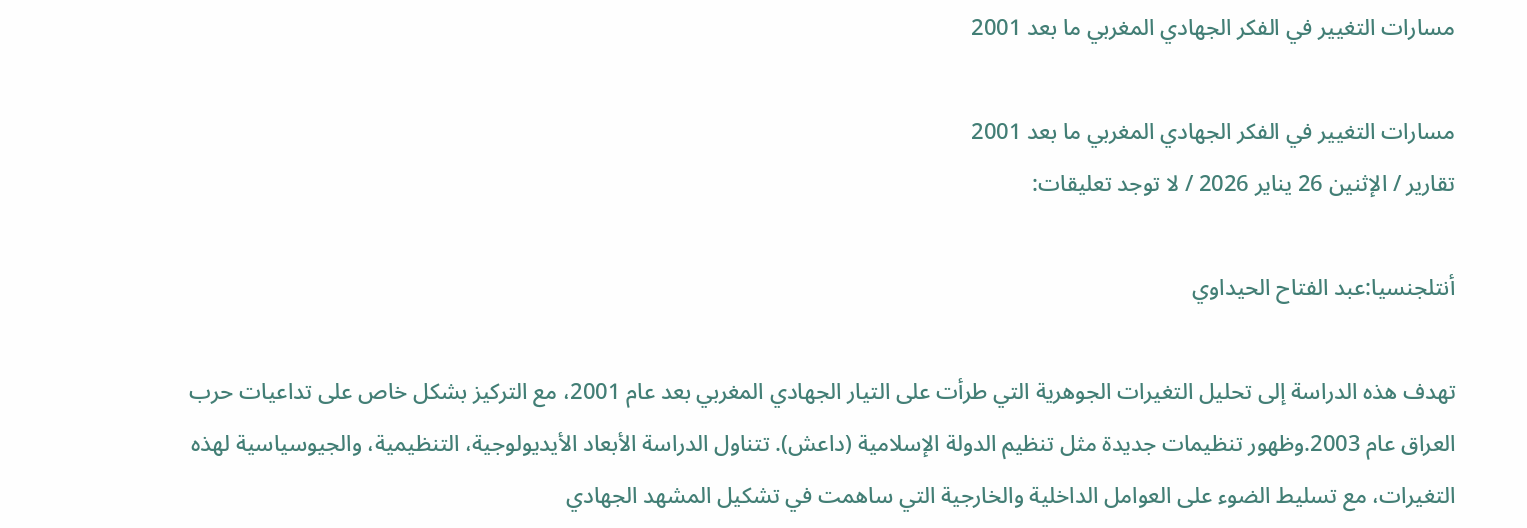مسارات التغيير في الفكر الجهادي المغربي ما بعد 2001

مسارات التغيير في الفكر الجهادي المغربي ما بعد 2001
تقارير / الإثنين 26 يناير 2026 / لا توجد تعليقات:

أنتلجنسيا:عبد الفتاح الحيداوي

تهدف هذه الدراسة إلى تحليل التغيرات الجوهرية التي طرأت على التيار الجهادي المغربي بعد عام 2001، مع التركيز بشكل خاص على تداعيات حرب العراق عام 2003.وظهور تنظيمات جديدة مثل تنظيم الدولة الإسلامية (داعش). تتناول الدراسة الأبعاد الأيديولوجية، التنظيمية، والجيوسياسية لهذه التغيرات، مع تسليط الضوء على العوامل الداخلية والخارجية التي ساهمت في تشكيل المشهد الجهادي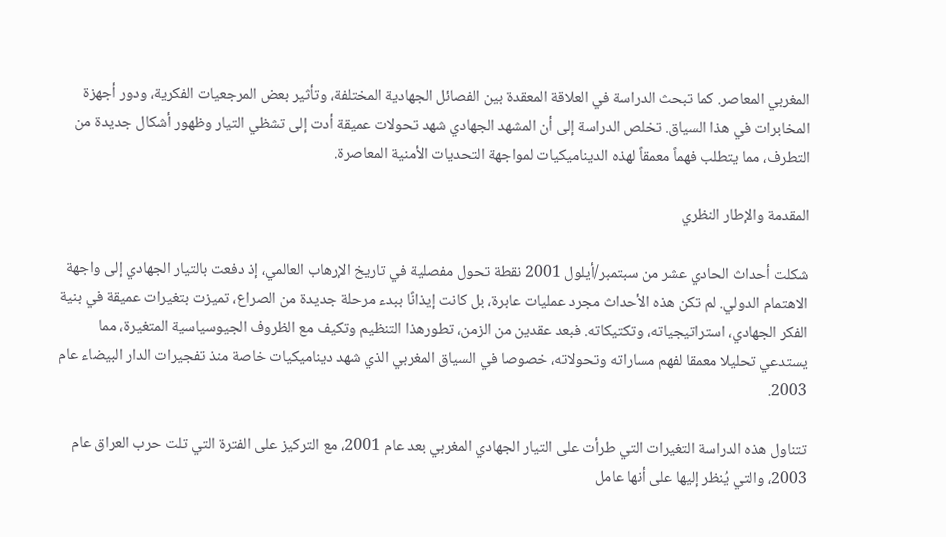المغربي المعاصر. كما تبحث الدراسة في العلاقة المعقدة بين الفصائل الجهادية المختلفة، وتأثير بعض المرجعيات الفكرية، ودور أجهزة المخابرات في هذا السياق. تخلص الدراسة إلى أن المشهد الجهادي شهد تحولات عميقة أدت إلى تشظي التيار وظهور أشكال جديدة من التطرف، مما يتطلب فهماً معمقاً لهذه الديناميكيات لمواجهة التحديات الأمنية المعاصرة.

المقدمة والإطار النظري

شكلت أحداث الحادي عشر من سبتمبر/أيلول 2001 نقطة تحول مفصلية في تاريخ الإرهاب العالمي، إذ دفعت بالتيار الجهادي إلى واجهة الاهتمام الدولي. لم تكن هذه الأحداث مجرد عمليات عابرة، بل كانت إيذانًا ببدء مرحلة جديدة من الصراع، تميزت بتغيرات عميقة في بنية الفكر الجهادي، استراتيجياته، وتكتيكاته. فبعد عقدين من الزمن، تطورهذا التنظيم وتكيف مع الظروف الجيوسياسية المتغيرة، مما يستدعي تحليلا معمقا لفهم مساراته وتحولاته، خصوصا في السياق المغربي الذي شهد ديناميكيات خاصة منذ تفجيرات الدار البيضاء عام 2003.

تتناول هذه الدراسة التغيرات التي طرأت على التيار الجهادي المغربي بعد عام 2001، مع التركيز على الفترة التي تلت حرب العراق عام 2003، والتي يُنظر إليها على أنها عامل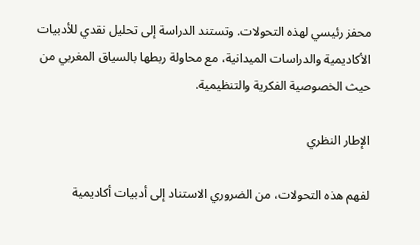محفز رئيسي لهذه التحولات. وتستند الدراسة إلى تحليل نقدي للأدبيات الأكاديمية والدراسات الميدانية، مع محاولة ربطها بالسياق المغربي من حيث الخصوصية الفكرية والتنظيمية.

الإطار النظري

لفهم هذه التحولات، من الضروري الاستناد إلى أدبيات أكاديمية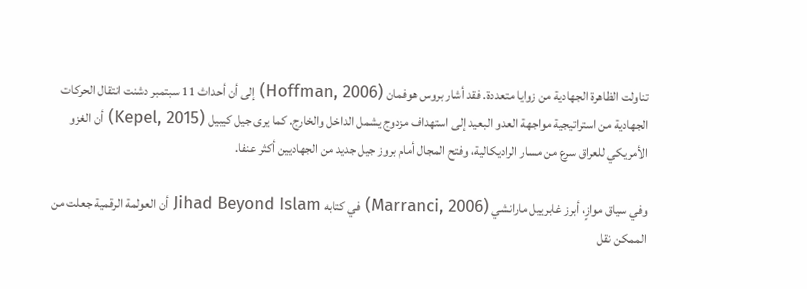تناولت الظاهرة الجهادية من زوايا متعددة. فقد أشار بروس هوفمان (Hoffman, 2006) إلى أن أحداث 11 سبتمبر دشنت انتقال الحركات الجهادية من استراتيجية مواجهة العدو البعيد إلى استهداف مزدوج يشمل الداخل والخارج. كما يرى جيل كيبيل (Kepel, 2015) أن الغزو الأمريكي للعراق سرع من مسار الراديكالية، وفتح المجال أمام بروز جيل جديد من الجهاديين أكثر عنفا.

وفي سياق موازٍ، أبرز غابرييل مارانشي (Marranci, 2006) في كتابه Jihad Beyond Islam أن العولمة الرقمية جعلت من الممكن نقل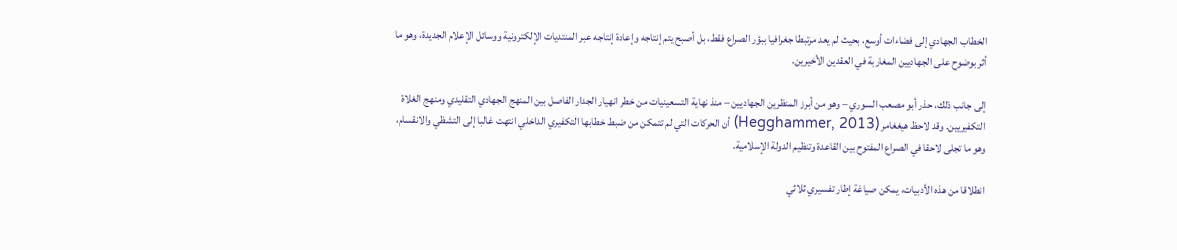الخطاب الجهادي إلى فضاءات أوسع، بحيث لم يعد مرتبطا جغرافيا ببؤر الصراع فقط، بل أصبح يتم إنتاجه وإعادة إنتاجه عبر المنتديات الإلكترونية ووسائل الإعلام الجديدة، وهو ما أثر بوضوح على الجهاديين المغاربة في العقدين الأخيرين.

إلى جانب ذلك، حذر أبو مصعب السوري – وهو من أبرز المنظرين الجهاديين – منذ نهاية التسعينيات من خطر انهيار الجدار الفاصل بين المنهج الجهادي التقليدي ومنهج الغلاة التكفيريين. وقد لاحظ هيغغامر (Hegghammer, 2013) أن الحركات التي لم تتمكن من ضبط خطابها التكفيري الداخلي انتهت غالبا إلى التشظي والانقسام، وهو ما تجلى لاحقا في الصراع المفتوح بين القاعدة وتنظيم الدولة الإسلامية.

انطلاقا من هذه الأدبيات، يمكن صياغة إطار تفسيري ثلاثي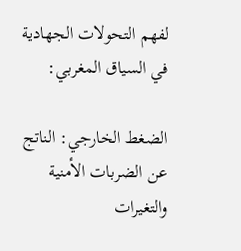لفهم التحولات الجهادية في السياق المغربي:

الضغط الخارجي: الناتج عن الضربات الأمنية والتغيرات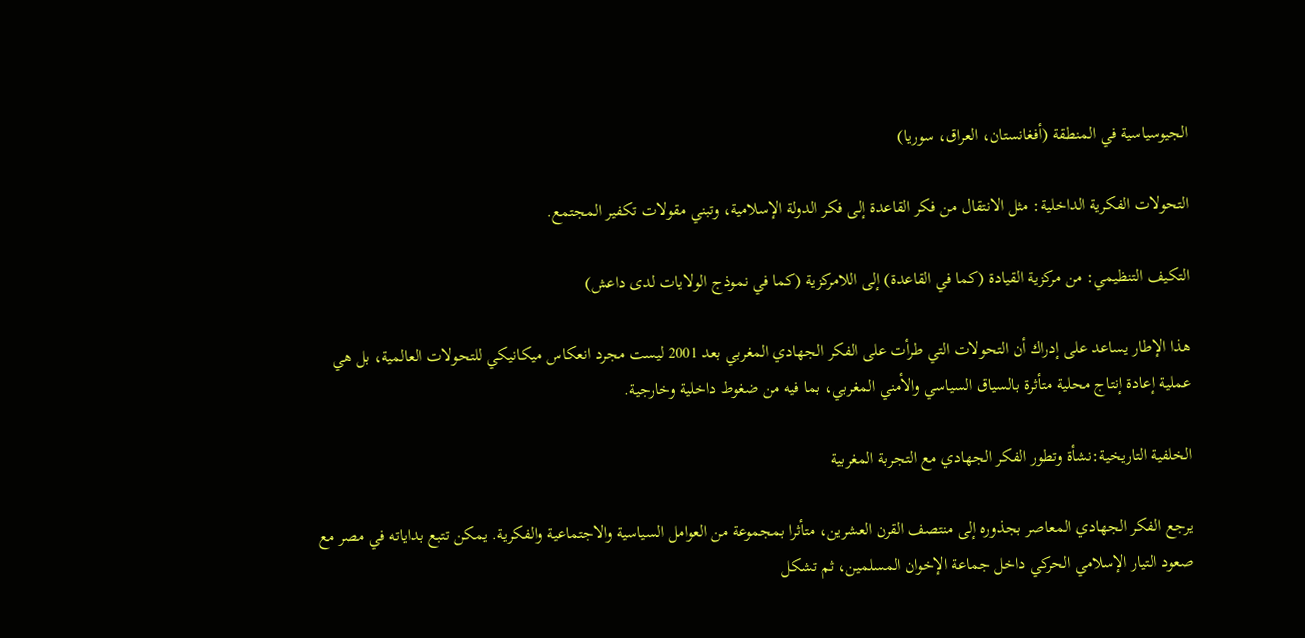الجيوسياسية في المنطقة (أفغانستان، العراق، سوريا)

التحولات الفكرية الداخلية: مثل الانتقال من فكر القاعدة إلى فكر الدولة الإسلامية، وتبني مقولات تكفير المجتمع.

التكيف التنظيمي: من مركزية القيادة (كما في القاعدة) إلى اللامركزية (كما في نموذج الولايات لدى داعش)

هذا الإطار يساعد على إدراك أن التحولات التي طرأت على الفكر الجهادي المغربي بعد 2001 ليست مجرد انعكاس ميكانيكي للتحولات العالمية، بل هي عملية إعادة إنتاج محلية متأثرة بالسياق السياسي والأمني المغربي، بما فيه من ضغوط داخلية وخارجية.

الخلفية التاريخية:نشأة وتطور الفكر الجهادي مع التجربة المغربية

يرجع الفكر الجهادي المعاصر بجذوره إلى منتصف القرن العشرين، متأثرا بمجموعة من العوامل السياسية والاجتماعية والفكرية. يمكن تتبع بداياته في مصر مع صعود التيار الإسلامي الحركي داخل جماعة الإخوان المسلمين، ثم تشكل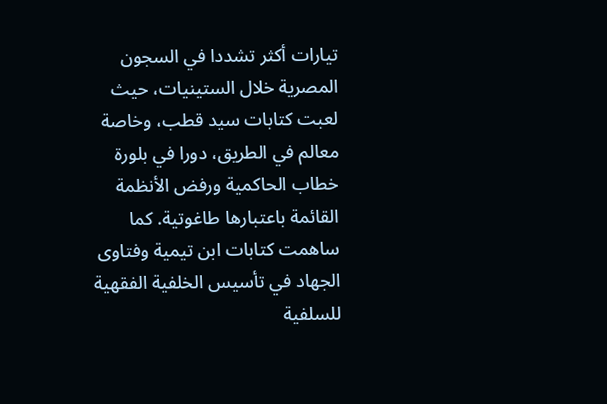تيارات أكثر تشددا في السجون المصرية خلال الستينيات، حيث لعبت كتابات سيد قطب، وخاصة معالم في الطريق، دورا في بلورة خطاب الحاكمية ورفض الأنظمة القائمة باعتبارها طاغوتية. كما ساهمت كتابات ابن تيمية وفتاوى الجهاد في تأسيس الخلفية الفقهية للسلفية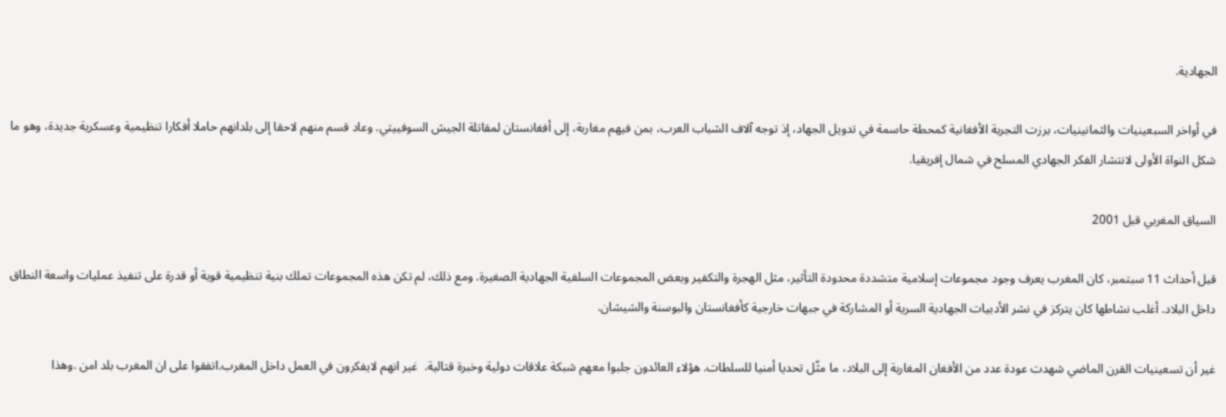الجهادية.

في أواخر السبعينيات والثمانينيات، برزت التجربة الأفغانية كمحطة حاسمة في تدويل الجهاد، إذ توجه آلاف الشباب العرب، بمن فيهم مغاربة، إلى أفغانستان لمقاتلة الجيش السوفييتي. وعاد قسم منهم لاحقا إلى بلدانهم حاملا أفكارا تنظيمية وعسكرية جديدة، وهو ما شكل النواة الأولى لانتشار الفكر الجهادي المسلح في شمال إفريقيا.

السياق المغربي قبل 2001

قبل أحداث 11 سبتمبر، كان المغرب يعرف وجود مجموعات إسلامية متشددة محدودة التأثير، مثل الهجرة والتكفير وبعض المجموعات السلفية الجهادية الصغيرة. ومع ذلك، لم تكن هذه المجموعات تملك بنية تنظيمية قوية أو قدرة على تنفيذ عمليات واسعة النطاق داخل البلاد. أغلب نشاطها كان يتركز في نشر الأدبيات الجهادية السرية أو المشاركة في جبهات خارجية كأفغانستان والبوسنة والشيشان.

غير أن تسعينيات القرن الماضي شهدت عودة عدد من الأفغان المغاربة إلى البلاد، ما مثّل تحديا أمنيا للسلطات. هؤلاء العائدون جلبوا معهم شبكة علاقات دولية وخبرة قتالية.  غير انهم لايفكرون في العمل داخل المغرب.اتفقوا على ان المغرب بلد امن .وهذا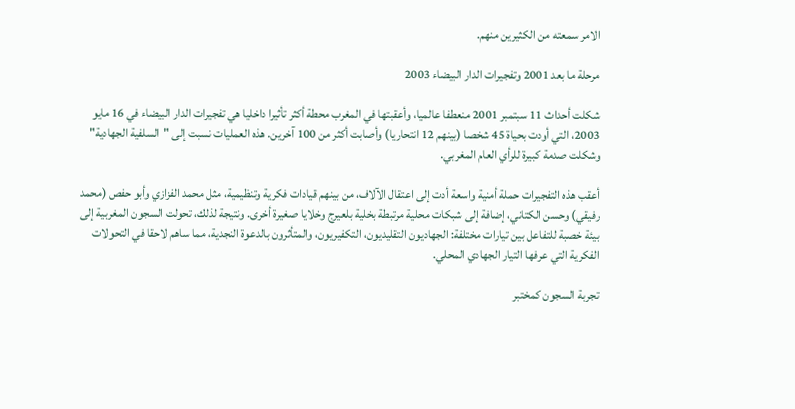الامر سمعته من الكثيرين منهم.

مرحلة ما بعد 2001 وتفجيرات الدار البيضاء 2003

شكلت أحداث 11 سبتمبر 2001 منعطفا عالميا، وأعقبتها في المغرب محطة أكثر تأثيرا داخليا هي تفجيرات الدار البيضاء في 16 مايو 2003، التي أودت بحياة 45 شخصا (بينهم 12 انتحاريا) وأصابت أكثر من 100 آخرين. هذه العمليات نسبت إلى "السلفية الجهادية" وشكلت صدمة كبيرة للرأي العام المغربي.

أعقب هذه التفجيرات حملة أمنية واسعة أدت إلى اعتقال الآلاف، من بينهم قيادات فكرية وتنظيمية، مثل محمد الفزازي وأبو حفص (محمد رفيقي) وحسن الكتاني، إضافة إلى شبكات محلية مرتبطة بخلية بلعيرج وخلايا صغيرة أخرى. ونتيجة لذلك، تحولت السجون المغربية إلى بيئة خصبة للتفاعل بين تيارات مختلفة: الجهاديون التقليديون، التكفيريون، والمتأثرون بالدعوة النجدية، مما ساهم لاحقا في التحولات الفكرية التي عرفها التيار الجهادي المحلي.

تجربة السجون كمختبر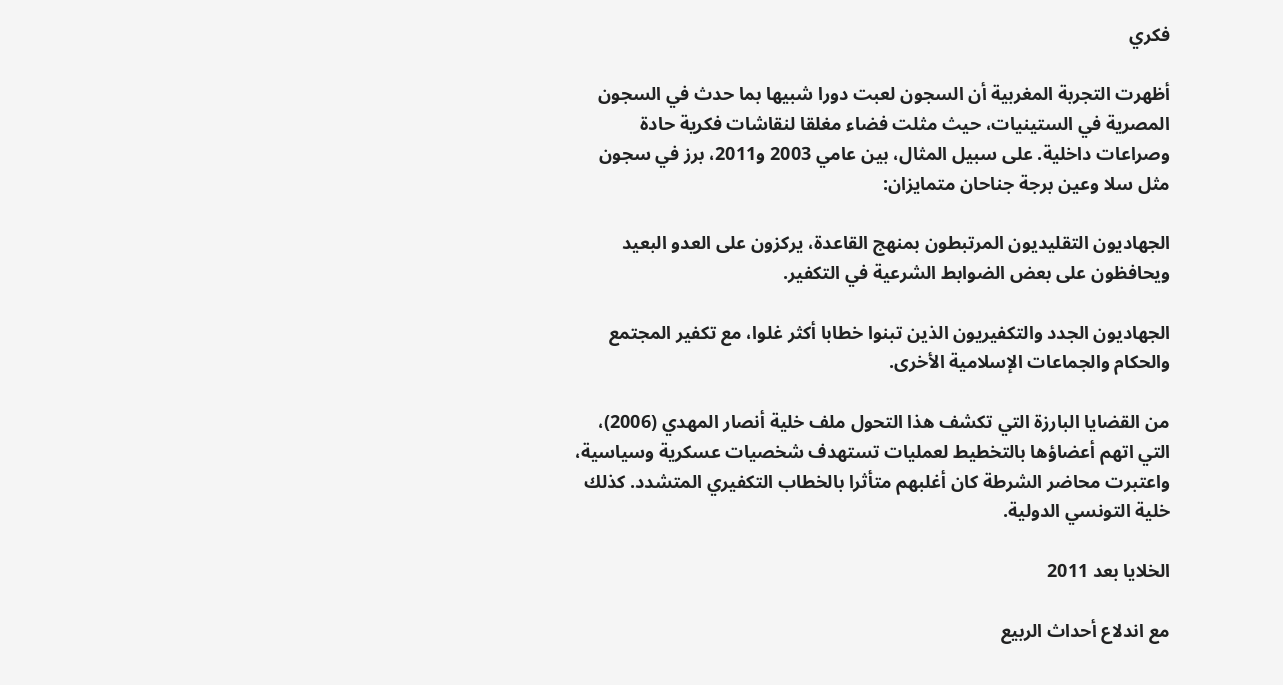فكري

أظهرت التجربة المغربية أن السجون لعبت دورا شبيها بما حدث في السجون المصرية في الستينيات، حيث مثلت فضاء مغلقا لنقاشات فكرية حادة وصراعات داخلية. على سبيل المثال، بين عامي 2003 و2011، برز في سجون مثل سلا وعين برجة جناحان متمايزان:

الجهاديون التقليديون المرتبطون بمنهج القاعدة، يركزون على العدو البعيد ويحافظون على بعض الضوابط الشرعية في التكفير.

الجهاديون الجدد والتكفيريون الذين تبنوا خطابا أكثر غلوا، مع تكفير المجتمع والحكام والجماعات الإسلامية الأخرى.

من القضايا البارزة التي تكشف هذا التحول ملف خلية أنصار المهدي (2006)، التي اتهم أعضاؤها بالتخطيط لعمليات تستهدف شخصيات عسكرية وسياسية، واعتبرت محاضر الشرطة كان أغلبهم متأثرا بالخطاب التكفيري المتشدد. كذلك خلية التونسي الدولية.

الخلايا بعد 2011

مع اندلاع أحداث الربيع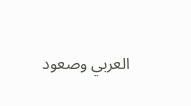العربي وصعود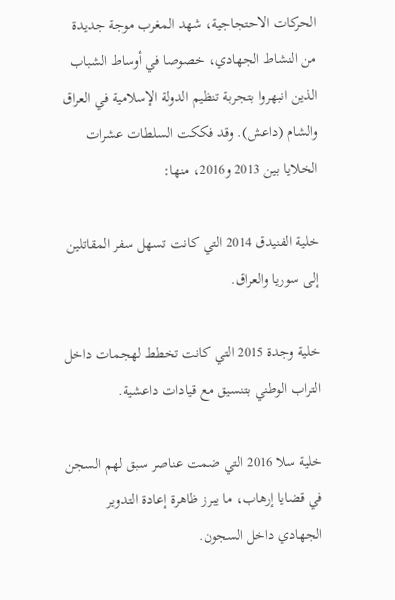الحركات الاحتجاجية، شهد المغرب موجة جديدة من النشاط الجهادي، خصوصا في أوساط الشباب الذين انبهروا بتجربة تنظيم الدولة الإسلامية في العراق والشام (داعش). وقد فككت السلطات عشرات الخلايا بين 2013 و2016، منها:

خلية الفنيدق 2014 التي كانت تسهل سفر المقاتلين إلى سوريا والعراق.

خلية وجدة 2015 التي كانت تخطط لهجمات داخل التراب الوطني بتنسيق مع قيادات داعشية.

خلية سلا 2016 التي ضمت عناصر سبق لهم السجن في قضايا إرهاب، ما يبرز ظاهرة إعادة التدوير الجهادي داخل السجون.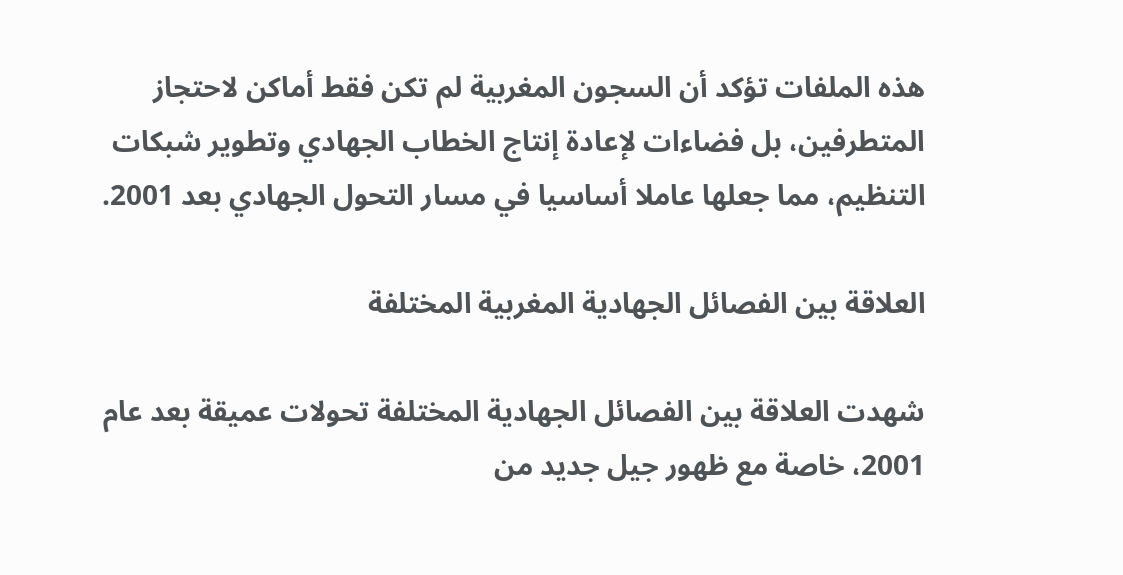هذه الملفات تؤكد أن السجون المغربية لم تكن فقط أماكن لاحتجاز المتطرفين، بل فضاءات لإعادة إنتاج الخطاب الجهادي وتطوير شبكات التنظيم، مما جعلها عاملا أساسيا في مسار التحول الجهادي بعد 2001.

العلاقة بين الفصائل الجهادية المغربية المختلفة

شهدت العلاقة بين الفصائل الجهادية المختلفة تحولات عميقة بعد عام 2001، خاصة مع ظهور جيل جديد من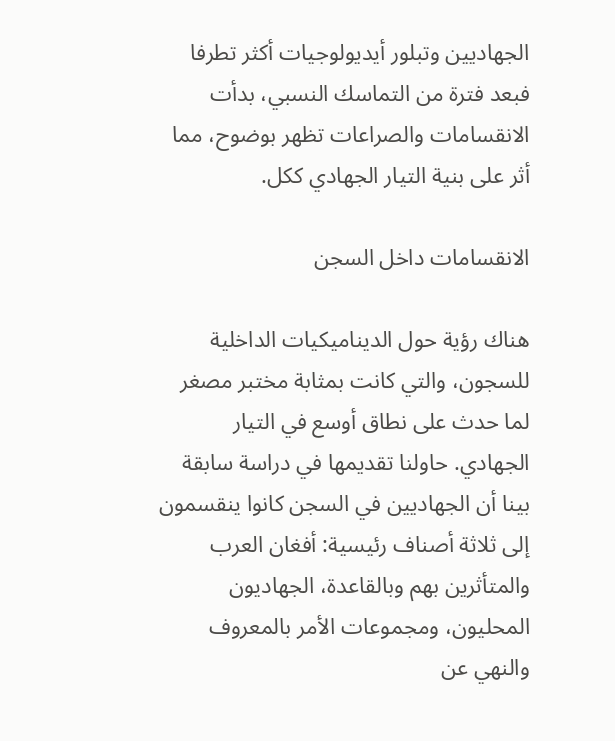الجهاديين وتبلور أيديولوجيات أكثر تطرفا فبعد فترة من التماسك النسبي، بدأت الانقسامات والصراعات تظهر بوضوح، مما أثر على بنية التيار الجهادي ككل.

الانقسامات داخل السجن

هناك رؤية حول الديناميكيات الداخلية للسجون، والتي كانت بمثابة مختبر مصغر لما حدث على نطاق أوسع في التيار الجهادي. حاولنا تقديمها في دراسة سابقة بينا أن الجهاديين في السجن كانوا ينقسمون إلى ثلاثة أصناف رئيسية: أفغان العرب والمتأثرين بهم وبالقاعدة، الجهاديون المحليون، ومجموعات الأمر بالمعروف والنهي عن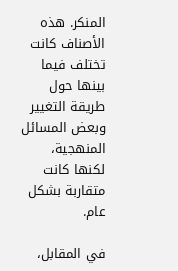المنكر. هذه الأصناف كانت تختلف فيما بينها حول طريقة التغيير وبعض المسائل المنهجية، لكنها كانت متقاربة بشكل عام.

في المقابل،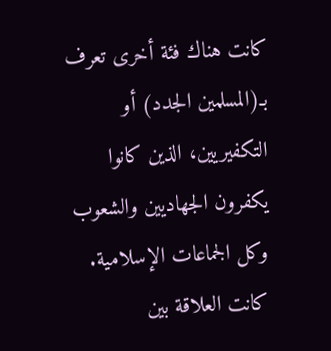كانت هناك فئة أخرى تعرف بـ(المسلمين الجدد) أو التكفيريين، الذين كانوا يكفرون الجهاديين والشعوب وكل الجماعات الإسلامية. كانت العلاقة بين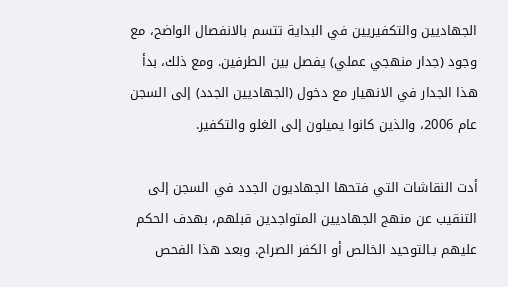الجهاديين والتكفيريين في البداية تتسم بالانفصال الواضح، مع وجود (جدار منهجي عملي) يفصل بين الطرفين. ومع ذلك، بدأ هذا الجدار في الانهيار مع دخول (الجهاديين الجدد) إلى السجن عام 2006، والذين كانوا يميلون إلى الغلو والتكفير.

أدت النقاشات التي فتحها الجهاديون الجدد في السجن إلى التنقيب عن منهج الجهاديين المتواجدين قبلهم، بهدف الحكم عليهم بـالتوحيد الخالص أو الكفر الصراح. وبعد هذا الفحص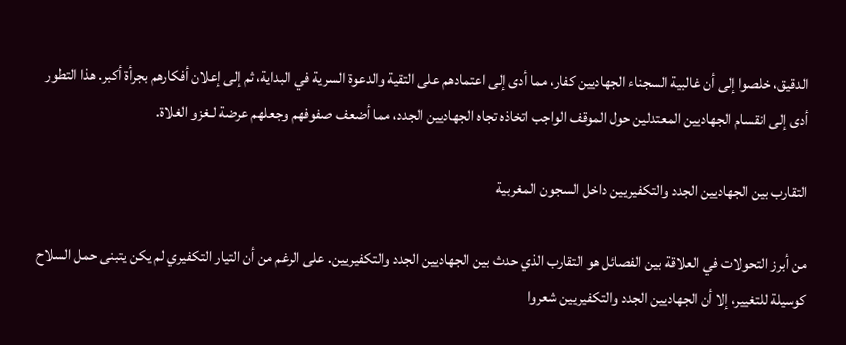الدقيق، خلصوا إلى أن غالبية السجناء الجهاديين كفار، مما أدى إلى اعتمادهم على التقية والدعوة السرية في البداية، ثم إلى إعلان أفكارهم بجرأة أكبر. هذا التطور أدى إلى انقسام الجهاديين المعتدلين حول الموقف الواجب اتخاذه تجاه الجهاديين الجدد، مما أضعف صفوفهم وجعلهم عرضة لـغزو الغلاة.

التقارب بين الجهاديين الجدد والتكفيريين داخل السجون المغربية

من أبرز التحولات في العلاقة بين الفصائل هو التقارب الذي حدث بين الجهاديين الجدد والتكفيريين. على الرغم من أن التيار التكفيري لم يكن يتبنى حمل السلاح كوسيلة للتغيير، إلا أن الجهاديين الجدد والتكفيريين شعروا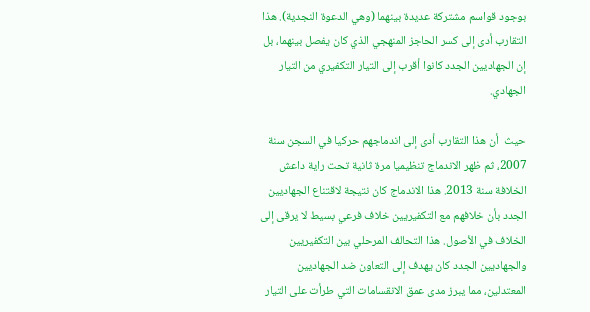بوجود قواسم مشتركة عديدة بينهما (وهي الدعوة النجدية). هذا التقارب أدى إلى كسر الحاجز المنهجي الذي كان يفصل بينهما، بل إن الجهاديين الجدد كانوا أقرب إلى التيار التكفيري من التيار الجهادي.

حيث  أن هذا التقارب أدى إلى اندماجهم حركيا في السجن سنة 2007، ثم ظهر الاندماج تنظيميا مرة ثانية تحت راية داعش الخلافة سنة 2013. هذا الاندماج كان نتيجة لاقتناع الجهاديين الجدد بأن خلافهم مع التكفيريين خلاف فرعي بسيط لا يرقى إلى الخلاف في الأصول. هذا التحالف المرحلي بين التكفيريين والجهاديين الجدد كان يهدف إلى التعاون ضد الجهاديين المعتدلين، مما يبرز مدى عمق الانقسامات التي طرأت على التيار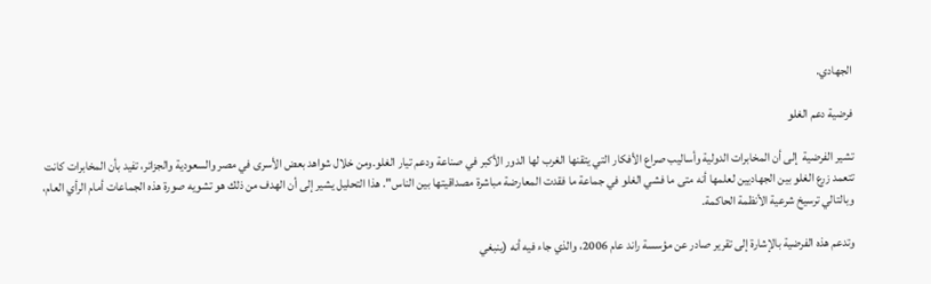الجهادي.

فرضية دعم الغلو

تشير الفرضية  إلى أن المخابرات الدولية وأساليب صراع الأفكار التي يتقنها الغرب لها الدور الأكبر في صناعة ودعم تيار الغلو.ومن خلال شواهد بعض الأسرى في مصر والسعودية والجزائر، تفيد بأن المخابرات كانت تتعمد زرع الغلو بين الجهاديين لعلمها أنه متى ما فشي الغلو في جماعة ما فقدت المعارضة مباشرة مصداقيتها بين الناس". هذا التحليل يشير إلى أن الهدف من ذلك هو تشويه صورة هذه الجماعات أمام الرأي العام، وبالتالي ترسيخ شرعية الأنظمة الحاكمة.

وتدعم هذه الفرضية بالإشارة إلى تقرير صادر عن مؤسسة راند عام 2006، والذي جاء فيه أنه (ينبغي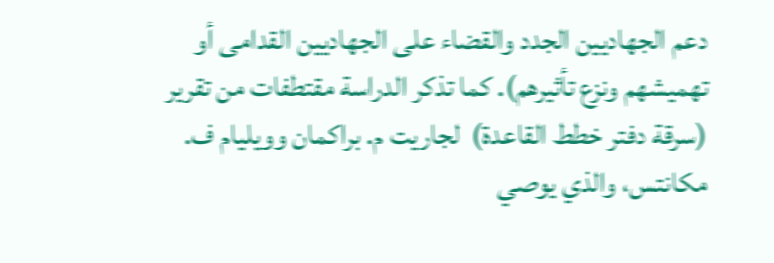دعم الجهاديين الجدد والقضاء على الجهاديين القدامى أو تهميشهم ونزع تأثيرهم). كما تذكر الدراسة مقتطفات من تقرير (سرقة دفتر خطط القاعدة)  لجاريت م. براكمان وويليام ف. مكانتس، والذي يوصي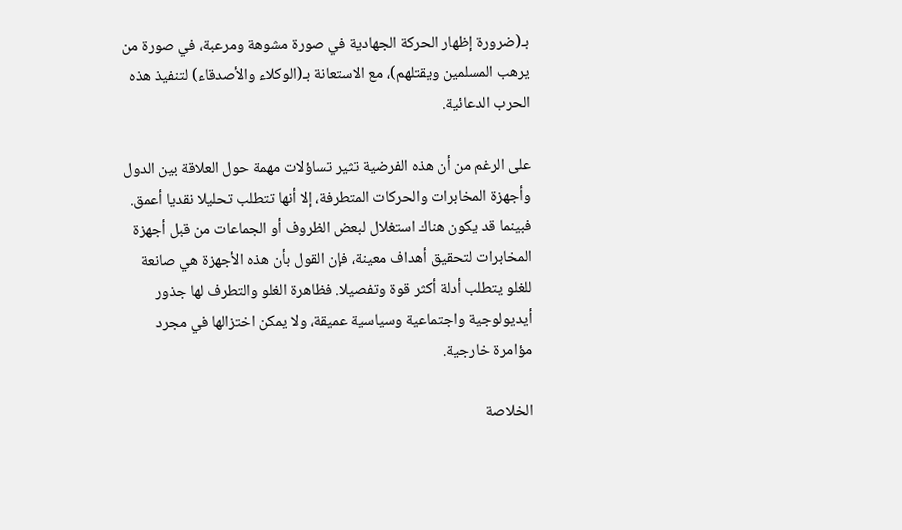بـ(ضرورة إظهار الحركة الجهادية في صورة مشوهة ومرعبة، في صورة من يرهب المسلمين ويقتلهم)، مع الاستعانة بـ(الوكلاء والأصدقاء) لتنفيذ هذه الحرب الدعائية.

على الرغم من أن هذه الفرضية تثير تساؤلات مهمة حول العلاقة بين الدول وأجهزة المخابرات والحركات المتطرفة، إلا أنها تتطلب تحليلا نقديا أعمق. فبينما قد يكون هناك استغلال لبعض الظروف أو الجماعات من قبل أجهزة المخابرات لتحقيق أهداف معينة، فإن القول بأن هذه الأجهزة هي صانعة للغلو يتطلب أدلة أكثر قوة وتفصيلا. فظاهرة الغلو والتطرف لها جذور أيديولوجية واجتماعية وسياسية عميقة، ولا يمكن اختزالها في مجرد مؤامرة خارجية.

الخلاصة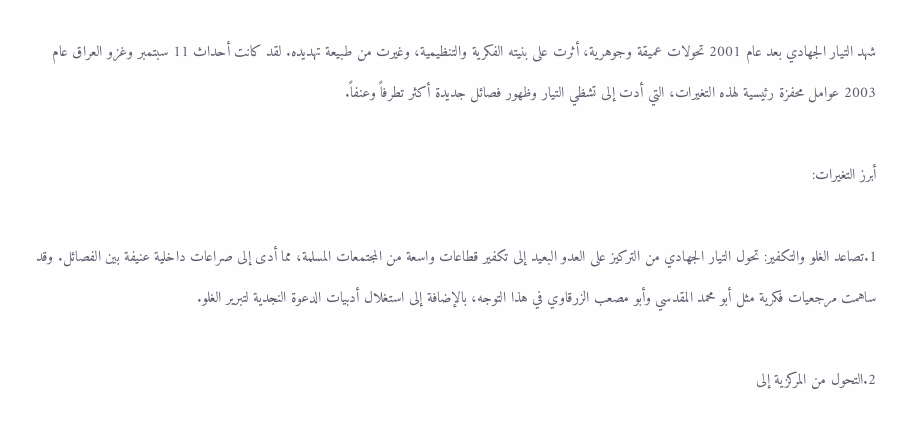شهد التيار الجهادي بعد عام 2001 تحولات عميقة وجوهرية، أثرت على بنيته الفكرية والتنظيمية، وغيرت من طبيعة تهديده. لقد كانت أحداث 11 سبتمبر وغزو العراق عام 2003 عوامل محفزة رئيسية لهذه التغيرات، التي أدت إلى تشظي التيار وظهور فصائل جديدة أكثر تطرفاً وعنفاً.

أبرز التغيرات:

1.تصاعد الغلو والتكفير: تحول التيار الجهادي من التركيز على العدو البعيد إلى تكفير قطاعات واسعة من المجتمعات المسلمة، مما أدى إلى صراعات داخلية عنيفة بين الفصائل. وقد ساهمت مرجعيات فكرية مثل أبو محمد المقدسي وأبو مصعب الزرقاوي في هذا التوجه، بالإضافة إلى استغلال أدبيات الدعوة النجدية لتبرير الغلو.

2.التحول من المركزية إلى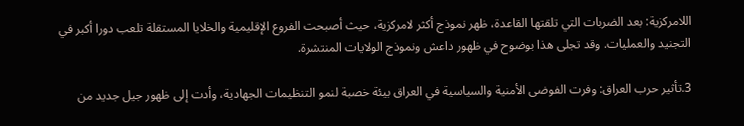اللامركزية: بعد الضربات التي تلقتها القاعدة، ظهر نموذج أكثر لامركزية، حيث أصبحت الفروع الإقليمية والخلايا المستقلة تلعب دورا أكبر في التجنيد والعمليات. وقد تجلى هذا بوضوح في ظهور داعش ونموذج الولايات المنتشرة.

3.تأثير حرب العراق: وفرت الفوضى الأمنية والسياسية في العراق بيئة خصبة لنمو التنظيمات الجهادية، وأدت إلى ظهور جيل جديد من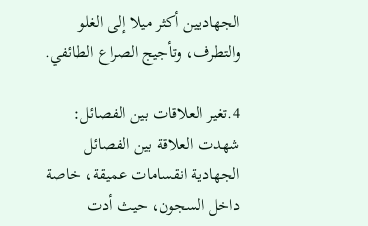الجهاديين أكثر ميلا إلى الغلو والتطرف، وتأجيج الصراع الطائفي.

4.تغير العلاقات بين الفصائل: شهدت العلاقة بين الفصائل الجهادية انقسامات عميقة، خاصة داخل السجون، حيث أدت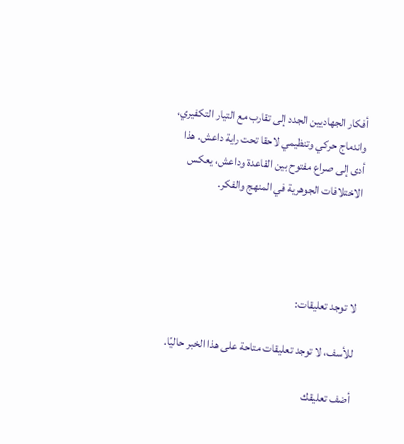أفكار الجهاديين الجدد إلى تقارب مع التيار التكفيري، واندماج حركي وتنظيمي لاحقا تحت راية داعش. هذا أدى إلى صراع مفتوح بين القاعدة وداعش، يعكس الاختلافات الجوهرية في المنهج والفكر.




لا توجد تعليقات:

للأسف، لا توجد تعليقات متاحة على هذا الخبر حاليًا.

أضف تعليقك